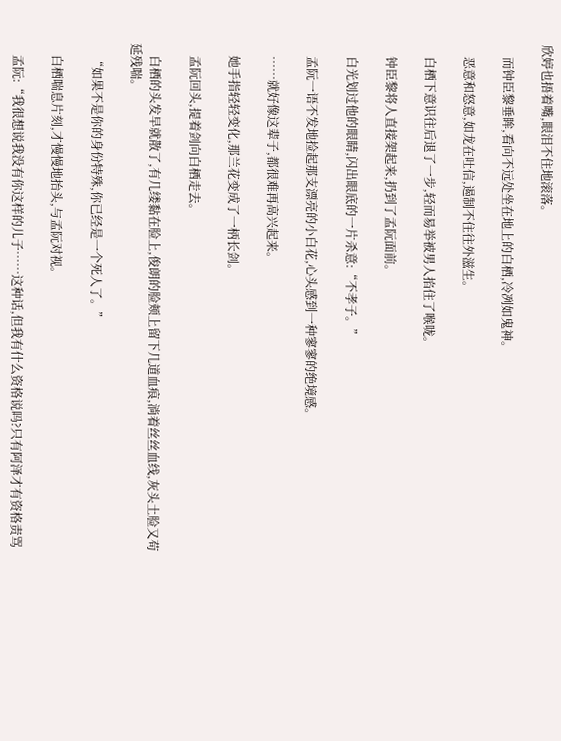欣婷也捂着嘴,眼泪不住地滚落。

    而钟臣黎垂眸,看向不远处坐在地上的白栖,冷冽如鬼神。

    恶意和怒意,如龙在吐信,遏制不住往外滋生。

    白栖下意识往后退了一步,轻而易举被男人掐住了喉咙。

    钟臣黎将人直接架起来,扔到了孟阮面前。

    白光划过他的眼睛,闪出眼底的一片杀意:“不孝子。”

    孟阮一语不发地捡起那支漂亮的小白花,心头感到一种寥寥的绝境感。

    ……就好像这辈子,都很难再高兴起来。

    她手指轻轻变化,那兰花变成了一柄长剑。

    孟阮回头,提着剑向白栖走去。

    白栖的头发早就散了,有几缕黏在脸上,俊朗的脸颊上留下几道血痕,淌着丝丝血线,灰头土脸又苟延残喘。

    “如果不是你的身份特殊,你已经是一个死人了。”

    白栖喘息片刻,才慢慢地抬头,与孟阮对视。

    孟阮:“我很想说我没有你这样的儿子……这种话,但我有什么资格说吗?只有阿泽才有资格责骂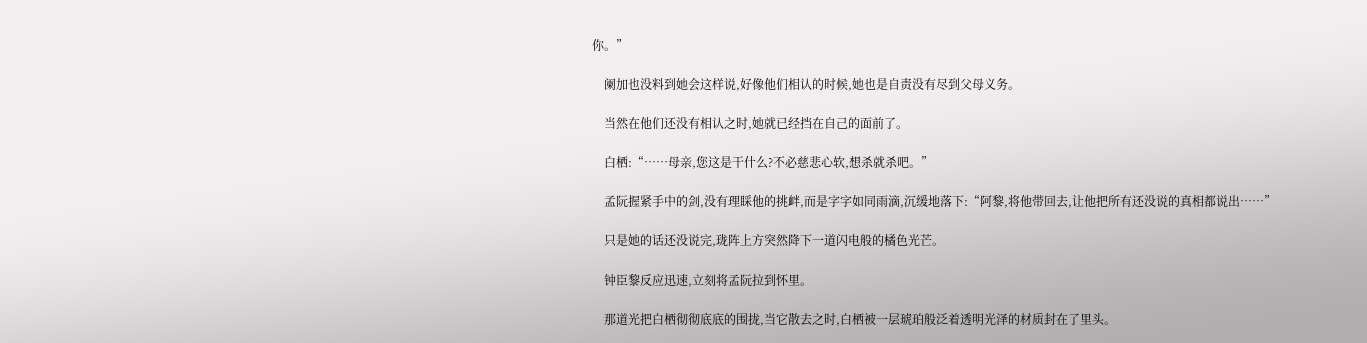你。”

    阑加也没料到她会这样说,好像他们相认的时候,她也是自责没有尽到父母义务。

    当然在他们还没有相认之时,她就已经挡在自己的面前了。

    白栖:“……母亲,您这是干什么?不必慈悲心软,想杀就杀吧。”

    孟阮握紧手中的剑,没有理睬他的挑衅,而是字字如同雨滴,沉缓地落下:“阿黎,将他带回去,让他把所有还没说的真相都说出……”

    只是她的话还没说完,珑阵上方突然降下一道闪电般的橘色光芒。

    钟臣黎反应迅速,立刻将孟阮拉到怀里。

    那道光把白栖彻彻底底的围拢,当它散去之时,白栖被一层琥珀般泛着透明光泽的材质封在了里头。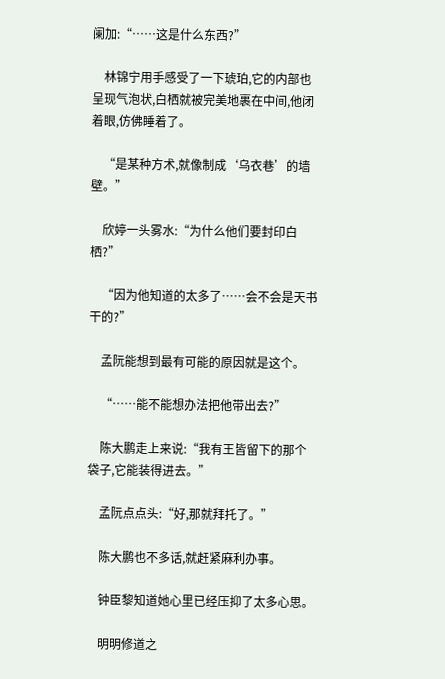阑加:“……这是什么东西?”

    林锦宁用手感受了一下琥珀,它的内部也呈现气泡状,白栖就被完美地裹在中间,他闭着眼,仿佛睡着了。

    “是某种方术,就像制成‘乌衣巷’的墙壁。”

    欣婷一头雾水:“为什么他们要封印白栖?”

    “因为他知道的太多了……会不会是天书干的?”

    孟阮能想到最有可能的原因就是这个。

    “……能不能想办法把他带出去?”

    陈大鹏走上来说:“我有王皆留下的那个袋子,它能装得进去。”

    孟阮点点头:“好,那就拜托了。”

    陈大鹏也不多话,就赶紧麻利办事。

    钟臣黎知道她心里已经压抑了太多心思。

    明明修道之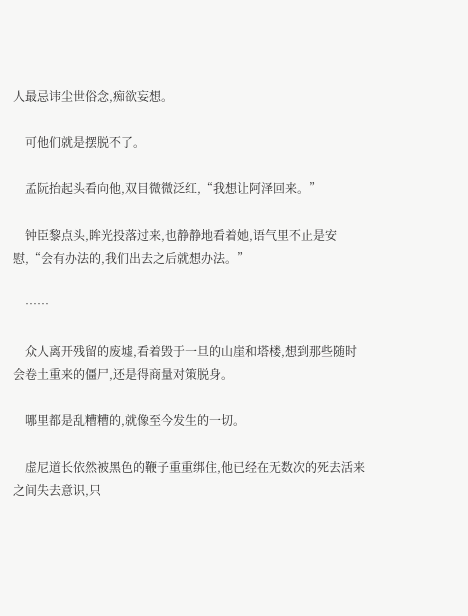人最忌讳尘世俗念,痴欲妄想。

    可他们就是摆脱不了。

    孟阮抬起头看向他,双目微微泛红,“我想让阿泽回来。”

    钟臣黎点头,眸光投落过来,也静静地看着她,语气里不止是安慰,“会有办法的,我们出去之后就想办法。”

    ……

    众人离开残留的废墟,看着毁于一旦的山崖和塔楼,想到那些随时会卷土重来的僵尸,还是得商量对策脱身。

    哪里都是乱糟糟的,就像至今发生的一切。

    虚尼道长依然被黑色的鞭子重重绑住,他已经在无数次的死去活来之间失去意识,只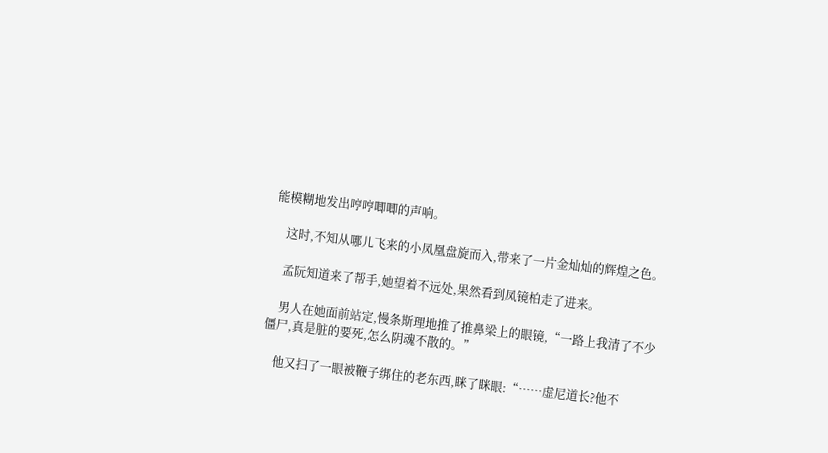能模糊地发出哼哼唧唧的声响。

    这时,不知从哪儿飞来的小凤凰盘旋而入,带来了一片金灿灿的辉煌之色。

    孟阮知道来了帮手,她望着不远处,果然看到凤镜柏走了进来。

    男人在她面前站定,慢条斯理地推了推鼻梁上的眼镜,“一路上我清了不少僵尸,真是脏的要死,怎么阴魂不散的。”

    他又扫了一眼被鞭子绑住的老东西,眯了眯眼:“……虚尼道长?他不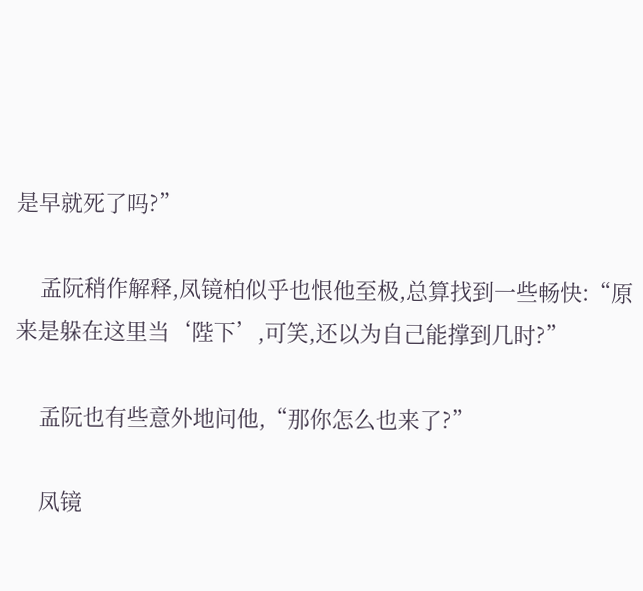是早就死了吗?”

    孟阮稍作解释,凤镜柏似乎也恨他至极,总算找到一些畅快:“原来是躲在这里当‘陛下’,可笑,还以为自己能撑到几时?”

    孟阮也有些意外地问他,“那你怎么也来了?”

    凤镜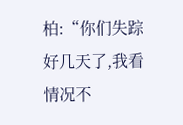柏:“你们失踪好几天了,我看情况不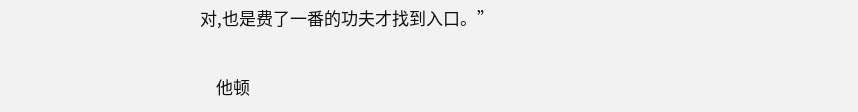对,也是费了一番的功夫才找到入口。”

    他顿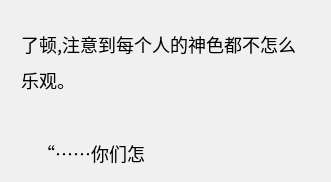了顿,注意到每个人的神色都不怎么乐观。

    “……你们怎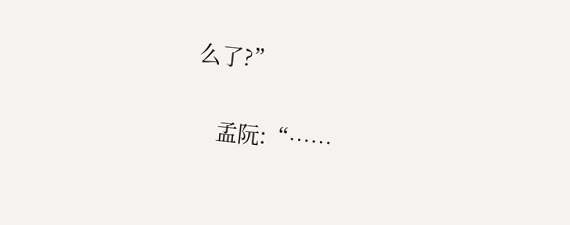么了?”

    孟阮:“……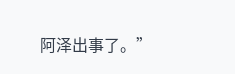阿泽出事了。”